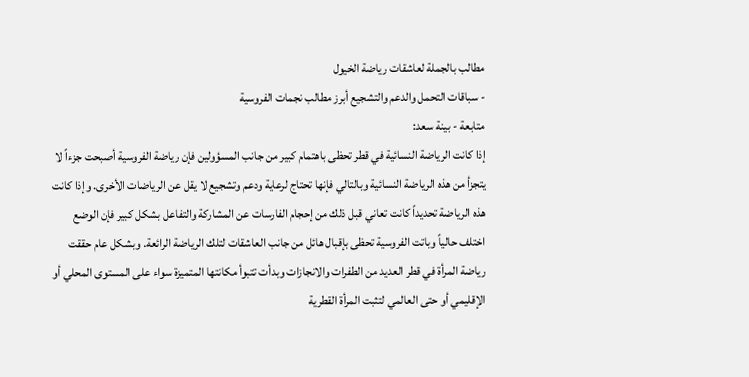مطالب بالجملة لعاشقات رياضة الخيول
- سباقات التحمل والدعم والتشجيع أبرز مطالب نجمات الفروسية
متابعة - بينة سعد:
إذا كانت الرياضة النسائية في قطر تحظى باهتمام كبير من جانب المسؤولين فإن رياضة الفروسية أصبحت جزءاً لا يتجزأ من هذه الرياضة النسائية وبالتالي فإنها تحتاج لرعاية ودعم وتشجيع لا يقل عن الرياضات الأخرى. وإذا كانت هذه الرياضة تحديداً كانت تعاني قبل ذلك من إحجام الفارسات عن المشاركة والتفاعل بشكل كبير فإن الوضع اختلف حالياً وباتت الفروسية تحظى بإقبال هائل من جانب العاشقات لتلك الرياضة الرائعة. وبشكل عام حققت رياضة المرأة في قطر العديد من الطفرات والانجازات وبدأت تتبوأ مكانتها المتميزة سواء على المستوى المحلي أو الإقليمي أو حتى العالمي لتثبت المرأة القطرية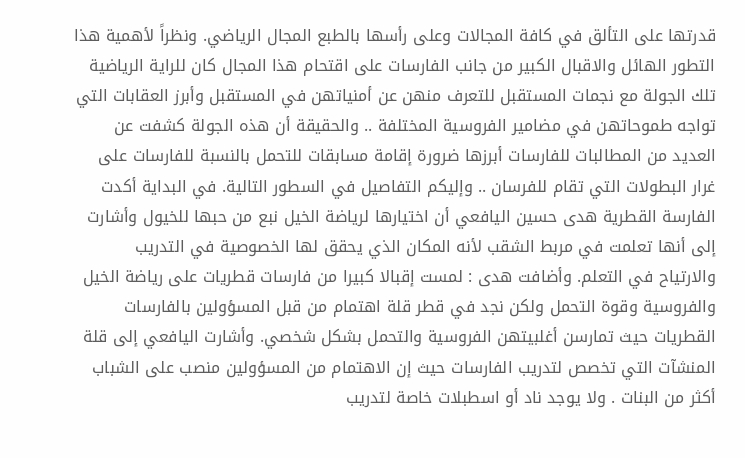قدرتها على التألق في كافة المجالات وعلى رأسها بالطبع المجال الرياضي. ونظراً لأهمية هذا التطور الهائل والاقبال الكبير من جانب الفارسات على اقتحام هذا المجال كان للراية الرياضية تلك الجولة مع نجمات المستقبل للتعرف منهن عن أمنياتهن في المستقبل وأبرز العقابات التي تواجه طموحاتهن في مضامير الفروسية المختلفة .. والحقيقة أن هذه الجولة كشفت عن العديد من المطالبات للفارسات أبرزها ضرورة إقامة مسابقات للتحمل بالنسبة للفارسات على غرار البطولات التي تقام للفرسان .. وإليكم التفاصيل في السطور التالية. في البداية أكدت الفارسة القطرية هدى حسين اليافعي أن اختيارها لرياضة الخيل نبع من حبها للخيول وأشارت إلى أنها تعلمت في مربط الشقب لأنه المكان الذي يحقق لها الخصوصية في التدريب والارتياح في التعلم. وأضافت هدى : لمست إقبالا كبيرا من فارسات قطريات على رياضة الخيل والفروسية وقوة التحمل ولكن نجد في قطر قلة اهتمام من قبل المسؤولين بالفارسات القطريات حيث تمارسن أغلبيتهن الفروسية والتحمل بشكل شخصي. وأشارت اليافعي إلى قلة المنشآت التي تخصص لتدريب الفارسات حيث إن الاهتمام من المسؤولين منصب على الشباب أكثر من البنات . ولا يوجد ناد أو اسطبلات خاصة لتدريب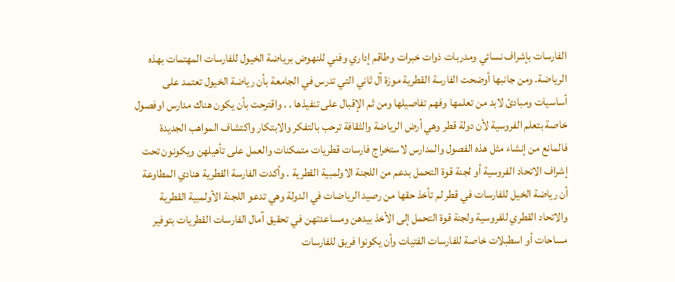الفارسات بإشراف نسائي ومدربات ذوات خبرات وطاقم إداري وفني للنهوض برياضة الخيول للفارسات المهتمات بهذه الرياضة. ومن جانبها أوضحت الفارسة القطرية موزة آل ثاني التي تدرس في الجامعة بأن رياضة الخيول تعتمد على أساسيات ومبادئ لابد من تعلمها وفهم تفاصيلها ومن ثم الإقبال على تنفيذها . . واقترحت بأن يكون هناك مدارس اوفصول خاصة بتعلم الفروسية لأن دولة قطر وهي أرض الرياضة والثقافة ترحب بالتفكر والابتكار واكتشاف المواهب الجديدة فالمانع من إنشاء مثل هذه الفصول والمدارس لاستخراج فارسات قطريات متمكنات والعمل على تأهيلهن ويكونون تحت إشراف الاتحاد الفروسية أو لجنة قوة التحمل بدعم من اللجنة الاولمبية القطرية . وأكدت الفارسة القطرية هنادي المطاوعة أن رياضة الخيل للفارسات في قطر لم تأخذ حقها من رصيد الرياضات في الدولة وهي تدعو اللجنة الأولمبية القطرية والاتحاد القطري للفروسية ولجنة قوة التحمل إلى الأخذ بيدهن ومساعدتهن في تحقيق آمال الفارسات القطريات بتوفير مساحات أو اسطبلات خاصة للفارسات الفتيات وأن يكونوا فريق للفارسات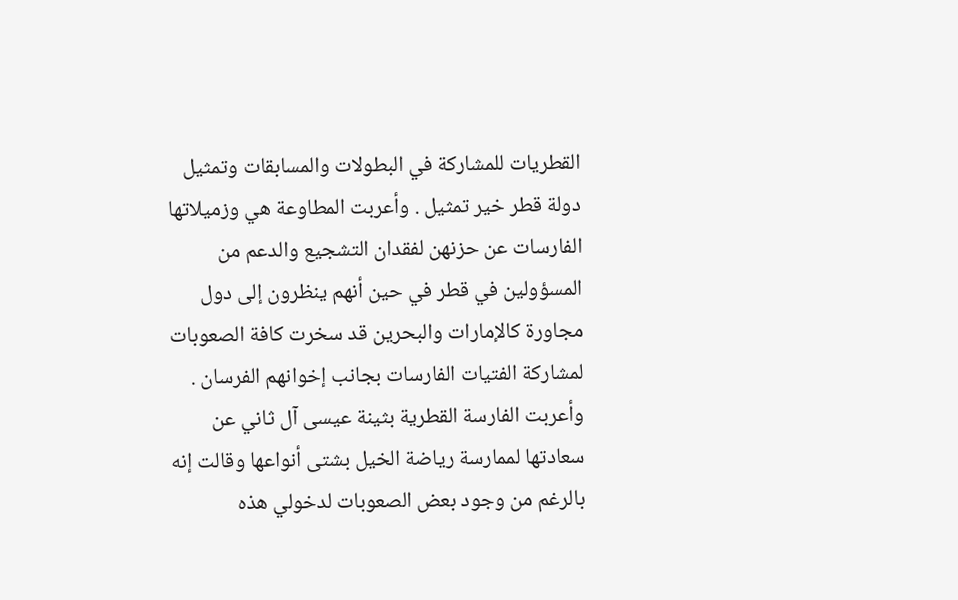القطريات للمشاركة في البطولات والمسابقات وتمثيل دولة قطر خير تمثيل . وأعربت المطاوعة هي وزميلاتها الفارسات عن حزنهن لفقدان التشجيع والدعم من المسؤولين في قطر في حين أنهم ينظرون إلى دول مجاورة كالإمارات والبحرين قد سخرت كافة الصعوبات لمشاركة الفتيات الفارسات بجانب إخوانهم الفرسان . وأعربت الفارسة القطرية بثينة عيسى آل ثاني عن سعادتها لممارسة رياضة الخيل بشتى أنواعها وقالت إنه بالرغم من وجود بعض الصعوبات لدخولي هذه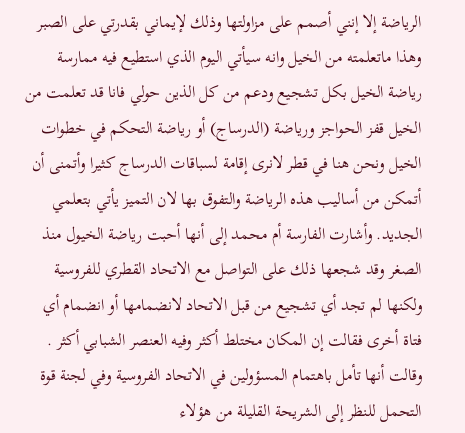الرياضة إلا إنني أصمم على مزاولتها وذلك لإيماني بقدرتي على الصبر وهذا ماتعلمته من الخيل وانه سيأتي اليوم الذي استطيع فيه ممارسة رياضة الخيل بكل تشجيع ودعم من كل الذين حولي فانا قد تعلمت من الخيل قفز الحواجز ورياضة (الدرساج) أو رياضة التحكم في خطوات الخيل ونحن هنا في قطر لانرى إقامة لسباقات الدرساج كثيرا وأتمنى أن أتمكن من أساليب هذه الرياضة والتفوق بها لان التميز يأتي بتعلمي الجديد. وأشارت الفارسة أم محمد إلى أنها أحبت رياضة الخيول منذ الصغر وقد شجعها ذلك على التواصل مع الاتحاد القطري للفروسية ولكنها لم تجد أي تشجيع من قبل الاتحاد لانضمامها أو انضمام أي فتاة أخرى فقالت إن المكان مختلط أكثر وفيه العنصر الشبابي أكثر . وقالت أنها تأمل باهتمام المسؤولين في الاتحاد الفروسية وفي لجنة قوة التحمل للنظر إلى الشريحة القليلة من هؤلاء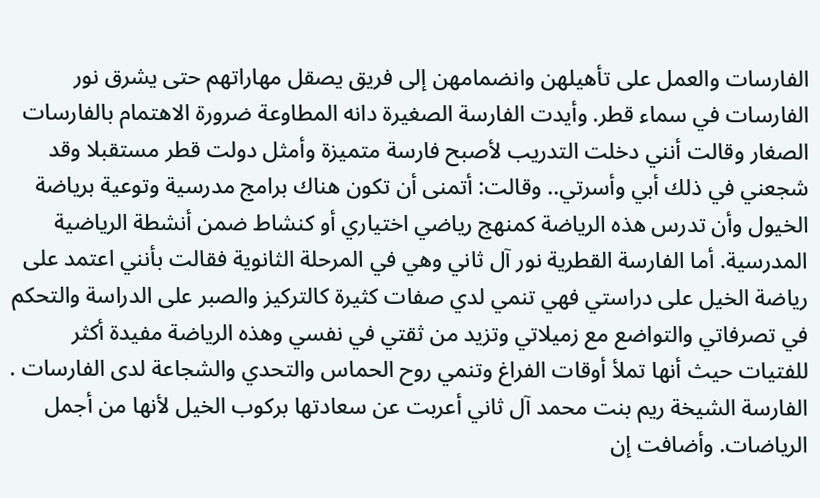الفارسات والعمل على تأهيلهن وانضمامهن إلى فريق يصقل مهاراتهم حتى يشرق نور الفارسات في سماء قطر. وأيدت الفارسة الصغيرة دانه المطاوعة ضرورة الاهتمام بالفارسات الصغار وقالت أنني دخلت التدريب لأصبح فارسة متميزة وأمثل دولت قطر مستقبلا وقد شجعني في ذلك أبي وأسرتي.. وقالت: أتمنى أن تكون هناك برامج مدرسية وتوعية برياضة الخيول وأن تدرس هذه الرياضة كمنهج رياضي اختياري أو كنشاط ضمن أنشطة الرياضية المدرسية. أما الفارسة القطرية نور آل ثاني وهي في المرحلة الثانوية فقالت بأنني اعتمد على رياضة الخيل على دراستي فهي تنمي لدي صفات كثيرة كالتركيز والصبر على الدراسة والتحكم في تصرفاتي والتواضع مع زميلاتي وتزيد من ثقتي في نفسي وهذه الرياضة مفيدة أكثر للفتيات حيث أنها تملأ أوقات الفراغ وتنمي روح الحماس والتحدي والشجاعة لدى الفارسات . الفارسة الشيخة ريم بنت محمد آل ثاني أعربت عن سعادتها بركوب الخيل لأنها من أجمل الرياضات. وأضافت إن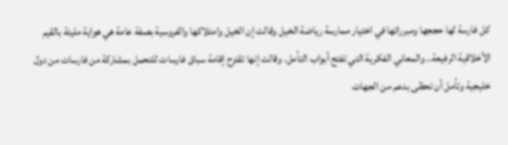كل فارسة لها حججها ومبرراتها في اختيار ممارسة رياضة الخيل وقالت إن الخيل وامتلاكها والفروسية بصفة عامة هي هواية مليئة بالقيم الأخلاقية الرفيعة.. والمعاني الفكرية التي تفتح أبواب التأمل. وقالت إنها تقترح إقامة سباق فارسات للتحمل بمشاركة من فارسات من دول خليجية وتأمل أن تحظى بدعم من الجهات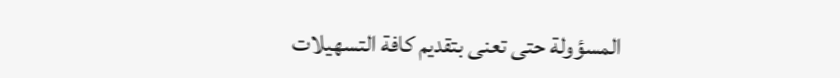المسؤولة حتى تعنى بتقديم كافة التسهيلات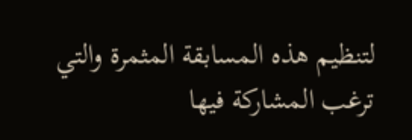لتنظيم هذه المسابقة المثمرة والتي ترغب المشاركة فيها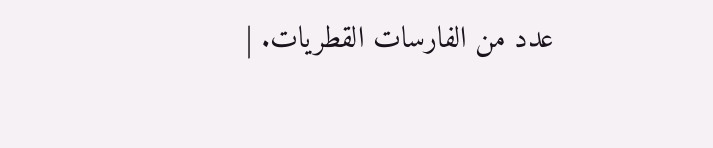عدد من الفارسات القطريات. |